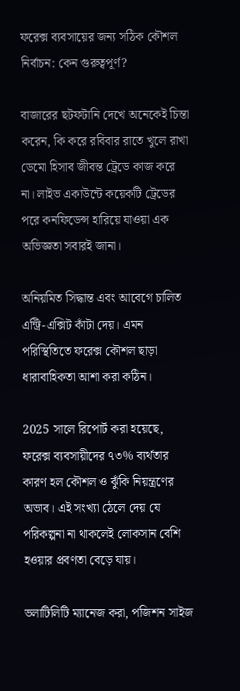ফরেক্স ব্যবসায়ের জন্য সঠিক কৌশল নির্বাচন: কেন গুরুত্বপূর্ণ?

বাজারের ছটফটানি দেখে অনেকেই চিন্তা করেন, কি করে রবিবার রাতে খুলে রাখা ডেমো হিসাব জীবন্ত ট্রেডে কাজ করে না। লাইভ একাউন্টে কয়েকটি ট্রেডের পরে কনফিডেন্স হারিয়ে যাওয়া এক অভিজ্ঞতা সবারই জানা।

অনিয়মিত সিদ্ধান্ত এবং আবেগে চালিত এন্ট্রি-এক্সিট কাঁটা দেয়। এমন পরিস্থিতিতে ফরেক্স কৌশল ছাড়া ধারাবাহিকতা আশা করা কঠিন।

2025 সালে রিপোর্ট করা হয়েছে, ফরেক্স ব্যবসায়ীদের ৭৩% ব্যর্থতার কারণ হল কৌশল ও ঝুঁকি নিয়ন্ত্রণের অভাব। এই সংখ্যা ঠেলে দেয় যে পরিকল্পনা না থাকলেই লোকসান বেশি হওয়ার প্রবণতা বেড়ে যায়।

ভলাটিলিটি ম্যানেজ করা, পজিশন সাইজ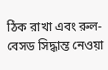ঠিক রাখা এবং রুল-বেসড সিদ্ধান্ত নেওয়া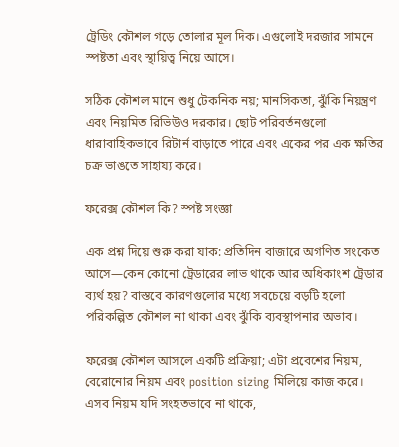ট্রেডিং কৌশল গড়ে তোলার মূল দিক। এগুলোই দরজার সামনে স্পষ্টতা এবং স্থায়িত্ব নিয়ে আসে।

সঠিক কৌশল মানে শুধু টেকনিক নয়; মানসিকতা, ঝুঁকি নিয়ন্ত্রণ এবং নিয়মিত রিভিউও দরকার। ছোট পরিবর্তনগুলো ধারাবাহিকভাবে রিটার্ন বাড়াতে পারে এবং একের পর এক ক্ষতির চক্র ভাঙতে সাহায্য করে।

ফরেক্স কৌশল কি? স্পষ্ট সংজ্ঞা

এক প্রশ্ন দিয়ে শুরু করা যাক: প্রতিদিন বাজারে অগণিত সংকেত আসে—কেন কোনো ট্রেডারের লাভ থাকে আর অধিকাংশ ট্রেডার ব্যর্থ হয়? বাস্তবে কারণগুলোর মধ্যে সবচেয়ে বড়টি হলো পরিকল্পিত কৌশল না থাকা এবং ঝুঁকি ব্যবস্থাপনার অভাব।

ফরেক্স কৌশল আসলে একটি প্রক্রিয়া; এটা প্রবেশের নিয়ম, বেরোনোর নিয়ম এবং position sizing মিলিয়ে কাজ করে। এসব নিয়ম যদি সংহতভাবে না থাকে,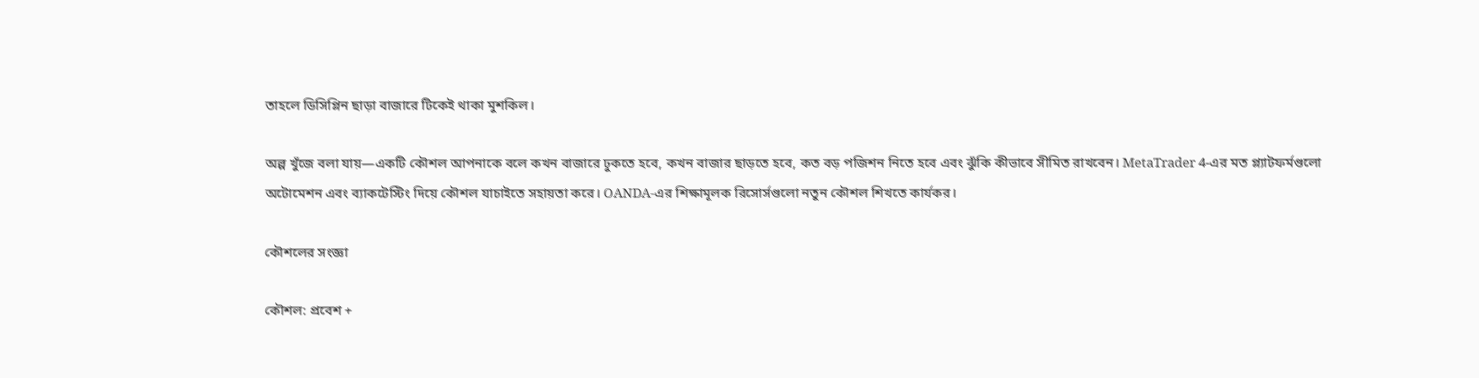তাহলে ডিসিপ্লিন ছাড়া বাজারে টিকেই থাকা মুশকিল।

অল্প খুঁজে বলা যায়—একটি কৌশল আপনাকে বলে কখন বাজারে ঢুকতে হবে, কখন বাজার ছাড়তে হবে, কত বড় পজিশন নিতে হবে এবং ঝুঁকি কীভাবে সীমিত রাখবেন। MetaTrader 4-এর মত প্ল্যাটফর্মগুলো অটোমেশন এবং ব্যাকটেস্টিং দিয়ে কৌশল যাচাইতে সহায়তা করে। OANDA-এর শিক্ষামূলক রিসোর্সগুলো নতুন কৌশল শিখতে কার্যকর।

কৌশলের সংজ্ঞা

কৌশল: প্রবেশ +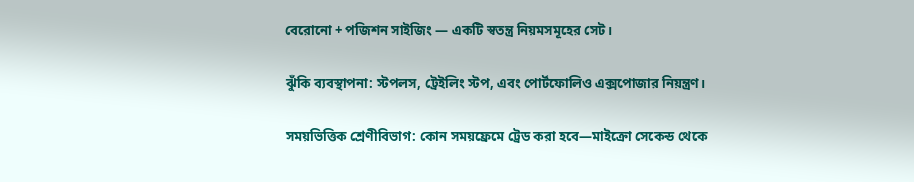বেরোনো + পজিশন সাইজিং — একটি স্বতন্ত্র নিয়মসমূহের সেট।

ঝুঁকি ব্যবস্থাপনা: স্টপলস, ট্রেইলিং স্টপ, এবং পোর্টফোলিও এক্সপোজার নিয়ন্ত্রণ।

সময়ভিত্তিক শ্রেণীবিভাগ: কোন সময়ফ্রেমে ট্রেড করা হবে—মাইক্রো সেকেন্ড থেকে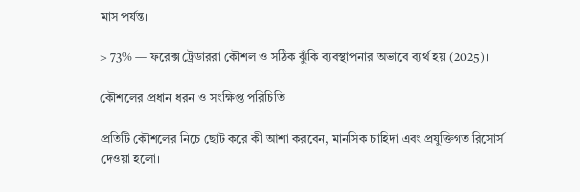মাস পর্যন্ত।

> 73% — ফরেক্স ট্রেডাররা কৌশল ও সঠিক ঝুঁকি ব্যবস্থাপনার অভাবে ব্যর্থ হয় (2025)।

কৌশলের প্রধান ধরন ও সংক্ষিপ্ত পরিচিতি

প্রতিটি কৌশলের নিচে ছোট করে কী আশা করবেন, মানসিক চাহিদা এবং প্রযুক্তিগত রিসোর্স দেওয়া হলো।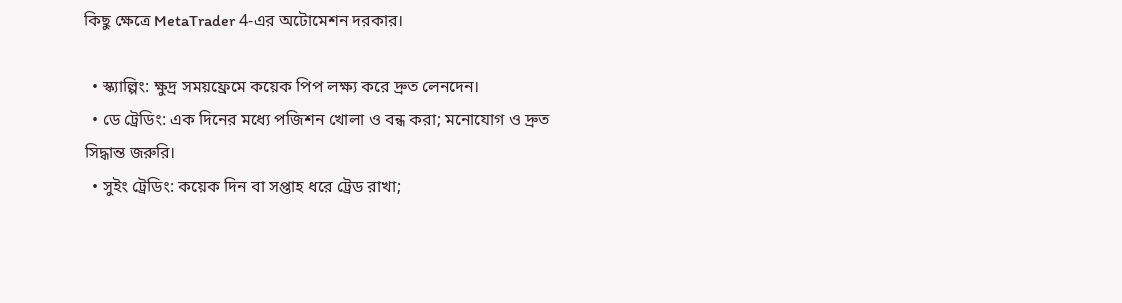কিছু ক্ষেত্রে MetaTrader 4-এর অটোমেশন দরকার।

  • স্ক্যাল্পিং: ক্ষুদ্র সময়ফ্রেমে কয়েক পিপ লক্ষ্য করে দ্রুত লেনদেন।
  • ডে ট্রেডিং: এক দিনের মধ্যে পজিশন খোলা ও বন্ধ করা; মনোযোগ ও দ্রুত সিদ্ধান্ত জরুরি।
  • সুইং ট্রেডিং: কয়েক দিন বা সপ্তাহ ধরে ট্রেড রাখা;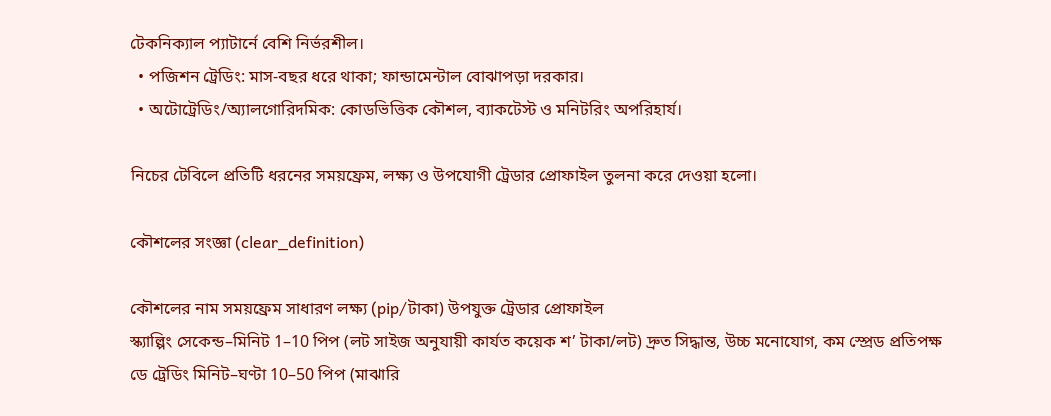টেকনিক্যাল প্যাটার্নে বেশি নির্ভরশীল।
  • পজিশন ট্রেডিং: মাস-বছর ধরে থাকা; ফান্ডামেন্টাল বোঝাপড়া দরকার।
  • অটোট্রেডিং/অ্যালগোরিদমিক: কোডভিত্তিক কৌশল, ব্যাকটেস্ট ও মনিটরিং অপরিহার্য।

নিচের টেবিলে প্রতিটি ধরনের সময়ফ্রেম, লক্ষ্য ও উপযোগী ট্রেডার প্রোফাইল তুলনা করে দেওয়া হলো।

কৌশলের সংজ্ঞা (clear_definition)

কৌশলের নাম সময়ফ্রেম সাধারণ লক্ষ্য (pip/টাকা) উপযুক্ত ট্রেডার প্রোফাইল
স্ক্যাল্পিং সেকেন্ড–মিনিট 1–10 পিপ (লট সাইজ অনুযায়ী কার্যত কয়েক শ’ টাকা/লট) দ্রুত সিদ্ধান্ত, উচ্চ মনোযোগ, কম স্প্রেড প্রতিপক্ষ
ডে ট্রেডিং মিনিট–ঘণ্টা 10–50 পিপ (মাঝারি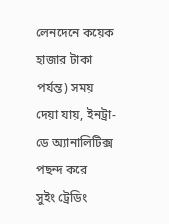লেনদেনে কয়েক হাজার টাকা পর্যন্ত) সময় দেয়া যায়, ইনট্রা-ডে অ্যানালিটিক্স পছন্দ করে
সুইং ট্রেডিং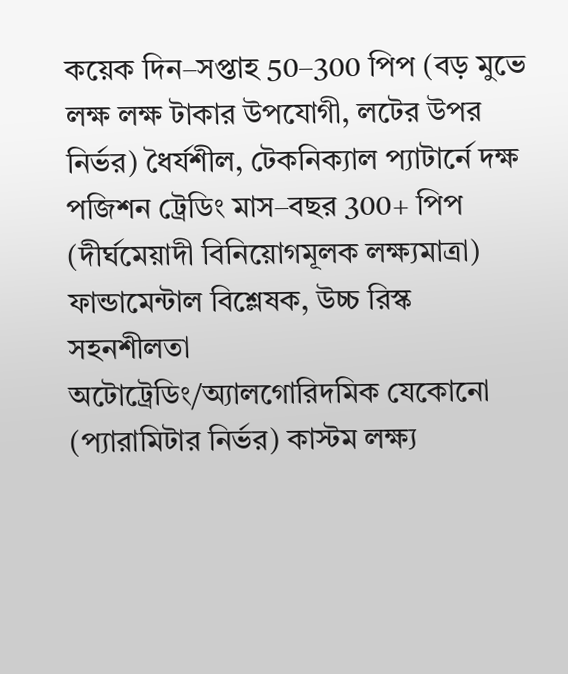কয়েক দিন–সপ্তাহ 50–300 পিপ (বড় মুভে লক্ষ লক্ষ টাকার উপযোগী, লটের উপর নির্ভর) ধৈর্যশীল, টেকনিক্যাল প্যাটার্নে দক্ষ
পজিশন ট্রেডিং মাস–বছর 300+ পিপ (দীর্ঘমেয়াদী বিনিয়োগমূলক লক্ষ্যমাত্রা) ফান্ডামেন্টাল বিশ্লেষক, উচ্চ রিস্ক সহনশীলতা
অটোট্রেডিং/অ্যালগোরিদমিক যেকোনো (প্যারামিটার নির্ভর) কাস্টম লক্ষ্য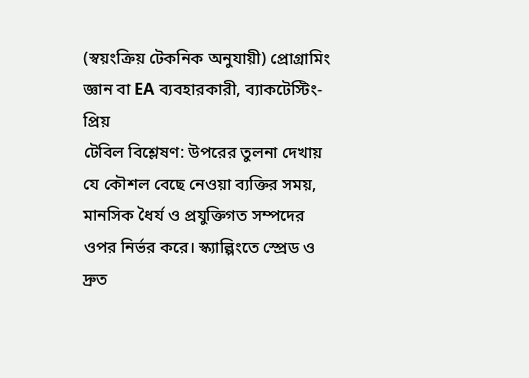(স্বয়ংক্রিয় টেকনিক অনুযায়ী) প্রোগ্রামিং জ্ঞান বা EA ব্যবহারকারী, ব্যাকটেস্টিং-প্রিয়
টেবিল বিশ্লেষণ: উপরের তুলনা দেখায় যে কৌশল বেছে নেওয়া ব্যক্তির সময়, মানসিক ধৈর্য ও প্রযুক্তিগত সম্পদের ওপর নির্ভর করে। স্ক্যাল্পিংতে স্প্রেড ও দ্রুত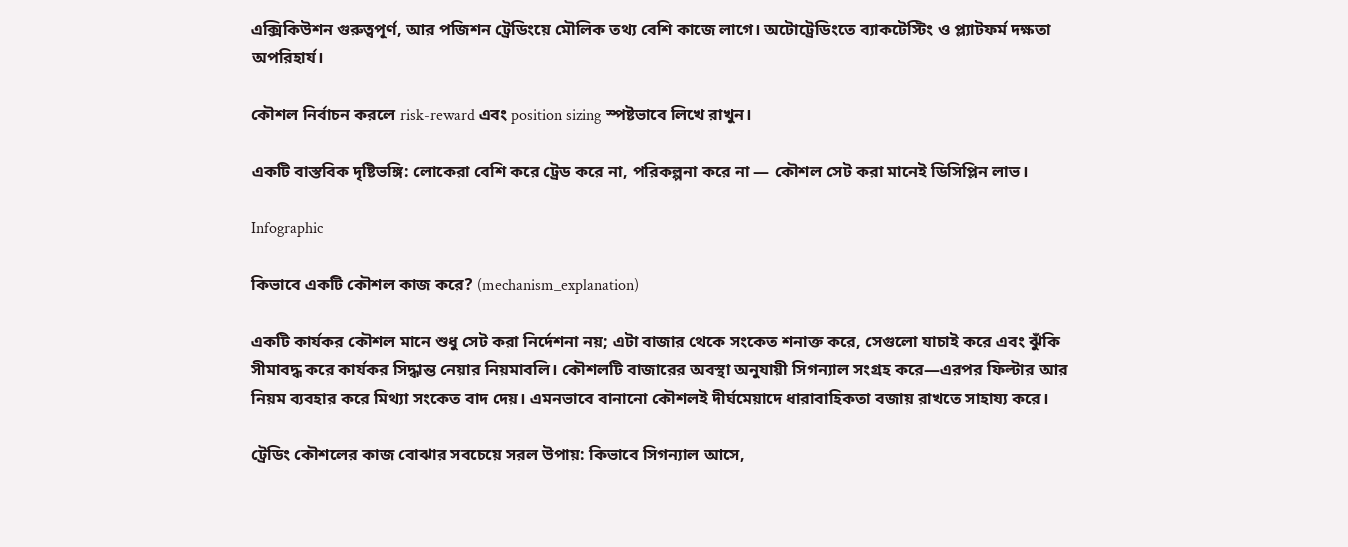এক্সিকিউশন গুরুত্বপূর্ণ, আর পজিশন ট্রেডিংয়ে মৌলিক তথ্য বেশি কাজে লাগে। অটোট্রেডিংতে ব্যাকটেস্টিং ও প্ল্যাটফর্ম দক্ষতা অপরিহার্য।

কৌশল নির্বাচন করলে risk-reward এবং position sizing স্পষ্টভাবে লিখে রাখুন।

একটি বাস্তবিক দৃষ্টিভঙ্গি: লোকেরা বেশি করে ট্রেড করে না, পরিকল্পনা করে না — কৌশল সেট করা মানেই ডিসিপ্লিন লাভ।

Infographic

কিভাবে একটি কৌশল কাজ করে? (mechanism_explanation)

একটি কার্যকর কৌশল মানে শুধু সেট করা নির্দেশনা নয়; এটা বাজার থেকে সংকেত শনাক্ত করে, সেগুলো যাচাই করে এবং ঝুঁকি সীমাবদ্ধ করে কার্যকর সিদ্ধান্ত নেয়ার নিয়মাবলি। কৌশলটি বাজারের অবস্থা অনুযায়ী সিগন্যাল সংগ্রহ করে—এরপর ফিল্টার আর নিয়ম ব্যবহার করে মিথ্যা সংকেত বাদ দেয়। এমনভাবে বানানো কৌশলই দীর্ঘমেয়াদে ধারাবাহিকতা বজায় রাখতে সাহায্য করে।

ট্রেডিং কৌশলের কাজ বোঝার সবচেয়ে সরল উপায়: কিভাবে সিগন্যাল আসে,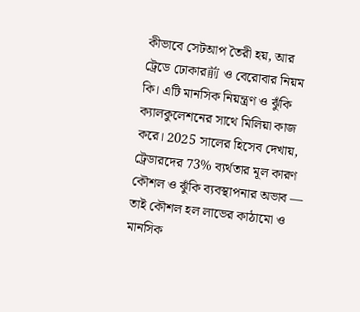কীভাবে সেটআপ তৈরী হয়, আর ট্রেডে ঢোকার前 ও বেরোবার নিয়ম কি। এটি মানসিক নিয়ন্ত্রণ ও ঝুঁকি ক্যালকুলেশনের সাথে মিলিয়া কাজ করে। 2025 সালের হিসেব দেখায়, ট্রেডারদের 73% ব্যর্থতার মূল কারণ কৌশল ও ঝুঁকি ব্যবস্থাপনার অভাব — তাই কৌশল হল লাভের কাঠামো ও মানসিক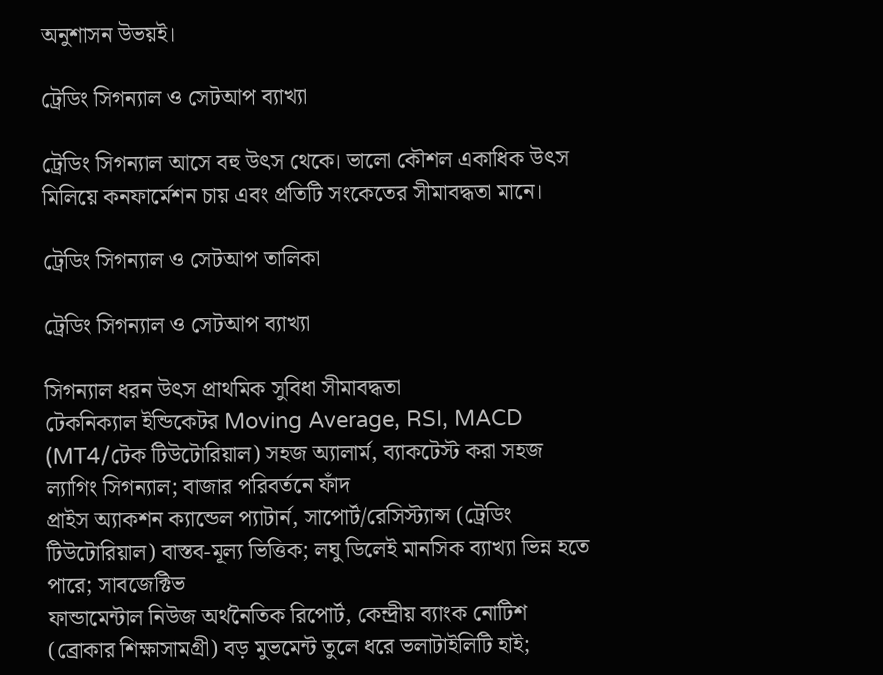অনুশাসন উভয়ই।

ট্রেডিং সিগন্যাল ও সেটআপ ব্যাখ্যা

ট্রেডিং সিগন্যাল আসে বহু উৎস থেকে। ভালো কৌশল একাধিক উৎস মিলিয়ে কনফার্মেশন চায় এবং প্রতিটি সংকেতের সীমাবদ্ধতা মানে।

ট্রেডিং সিগন্যাল ও সেটআপ তালিকা

ট্রেডিং সিগন্যাল ও সেটআপ ব্যাখ্যা

সিগন্যাল ধরন উৎস প্রাথমিক সুবিধা সীমাবদ্ধতা
টেকনিক্যাল ইন্ডিকেটর Moving Average, RSI, MACD (MT4/টেক টিউটোরিয়াল) সহজ অ্যালার্ম, ব্যাকটেস্ট করা সহজ ল্যাগিং সিগন্যাল; বাজার পরিবর্তনে ফাঁদ
প্রাইস অ্যাকশন ক্যান্ডেল প্যাটার্ন, সাপোর্ট/রেসিস্ট্যান্স (ট্রেডিং টিউটোরিয়াল) বাস্তব-মূল্য ভিত্তিক; লঘু ডিলেই মানসিক ব্যাখ্যা ভিন্ন হতে পারে; সাবজেক্টিভ
ফান্ডামেন্টাল নিউজ অর্থনৈতিক রিপোর্ট, কেন্দ্রীয় ব্যাংক নোটিশ (ব্রোকার শিক্ষাসামগ্রী) বড় মুভমেন্ট তুলে ধরে ভলাটাইলিটি হাই;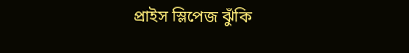প্রাইস স্লিপেজ ঝুঁকি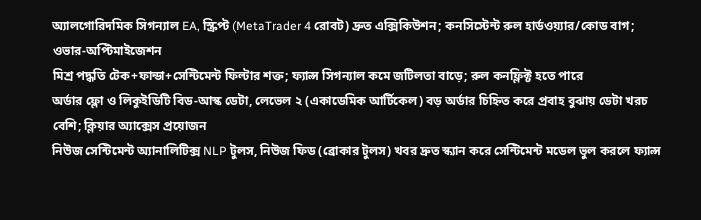অ্যালগোরিদমিক সিগন্যাল EA, স্ক্রিপ্ট (MetaTrader 4 রোবট) দ্রুত এক্সিকিউশন; কনসিস্টেন্ট রুল হার্ডওয়্যার/কোড বাগ; ওভার-অপ্টিমাইজেশন
মিশ্র পদ্ধতি টেক+ফান্ডা+সেন্টিমেন্ট ফিল্টার শক্ত; ফ্যাল্স সিগন্যাল কমে জটিলতা বাড়ে; রুল কনফ্লিক্ট হতে পারে
অর্ডার ফ্লো ও লিকুইডিটি বিড-আস্ক ডেটা, লেভেল ২ (একাডেমিক আর্টিকেল) বড় অর্ডার চিহ্নিত করে প্রবাহ বুঝায় ডেটা খরচ বেশি; ক্লিয়ার অ্যাক্সেস প্রয়োজন
নিউজ সেন্টিমেন্ট অ্যানালিটিক্স NLP টুলস, নিউজ ফিড (ব্রোকার টুলস) খবর দ্রুত স্ক্যান করে সেন্টিমেন্ট মডেল ভুল করলে ফ্যাল্স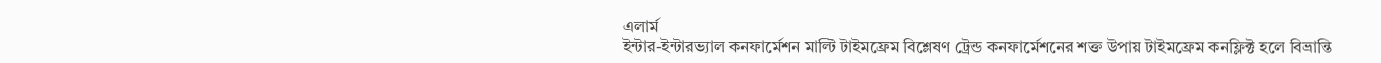এলার্ম
ইন্টার-ইন্টারভ্যাল কনফার্মেশন মাল্টি টাইমফ্রেম বিশ্লেষণ ট্রেন্ড কনফার্মেশনের শক্ত উপায় টাইমফ্রেম কনফ্লিক্ট হলে বিভ্রান্তি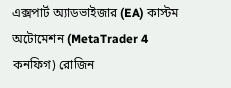এক্সপার্ট অ্যাডভাইজার (EA) কাস্টম অটোমেশন (MetaTrader 4 কনফিগ) রোজিন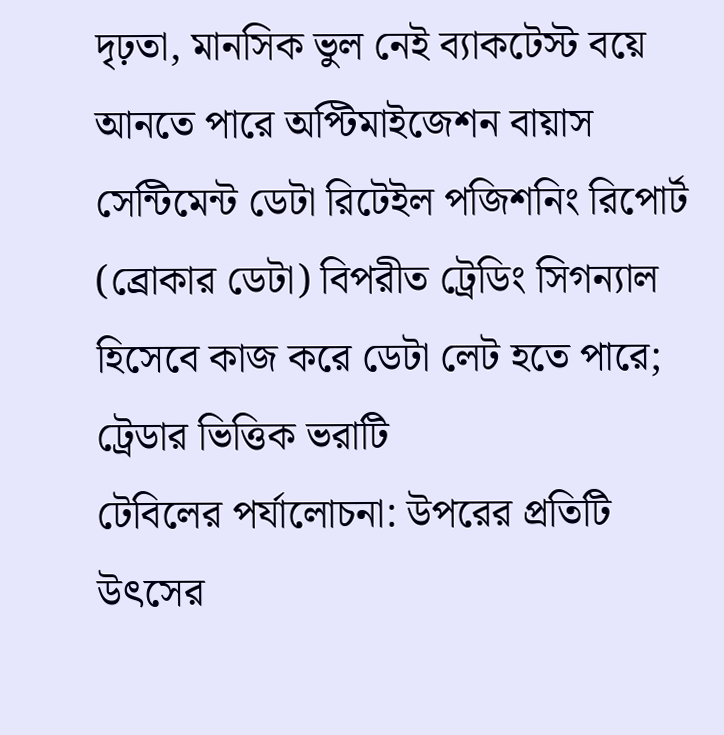দৃঢ়তা, মানসিক ভুল নেই ব্যাকটেস্ট বয়ে আনতে পারে অপ্টিমাইজেশন বায়াস
সেন্টিমেন্ট ডেটা রিটেইল পজিশনিং রিপোর্ট (ব্রোকার ডেটা) বিপরীত ট্রেডিং সিগন্যাল হিসেবে কাজ করে ডেটা লেট হতে পারে; ট্রেডার ভিত্তিক ভরাটি
টেবিলের পর্যালোচনা: উপরের প্রতিটি উৎসের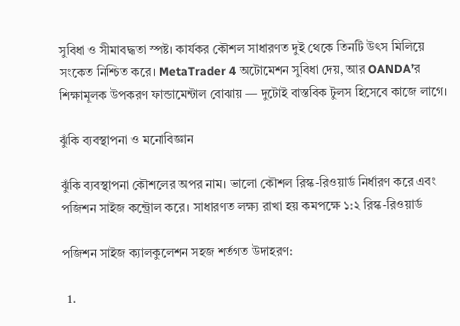সুবিধা ও সীমাবদ্ধতা স্পষ্ট। কার্যকর কৌশল সাধারণত দুই থেকে তিনটি উৎস মিলিয়ে সংকেত নিশ্চিত করে। MetaTrader 4 অটোমেশন সুবিধা দেয়, আর OANDA’র শিক্ষামূলক উপকরণ ফান্ডামেন্টাল বোঝায় — দুটোই বাস্তবিক টুলস হিসেবে কাজে লাগে।

ঝুঁকি ব্যবস্থাপনা ও মনোবিজ্ঞান

ঝুঁকি ব্যবস্থাপনা কৌশলের অপর নাম। ভালো কৌশল রিস্ক-রিওয়ার্ড নির্ধারণ করে এবং পজিশন সাইজ কন্ট্রোল করে। সাধারণত লক্ষ্য রাখা হয় কমপক্ষে ১:২ রিস্ক-রিওয়ার্ড

পজিশন সাইজ ক্যালকুলেশন সহজ শর্তগত উদাহরণ:

  1.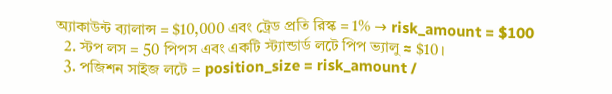অ্যাকাউন্ট ব্যালান্স = $10,000 এবং ট্রেড প্রতি রিস্ক = 1% → risk_amount = $100
  2. স্টপ লস = 50 পিপস এবং একটি স্ট্যান্ডার্ড লটে পিপ ভ্যালু ≈ $10।
  3. পজিশন সাইজ লটে = position_size = risk_amount /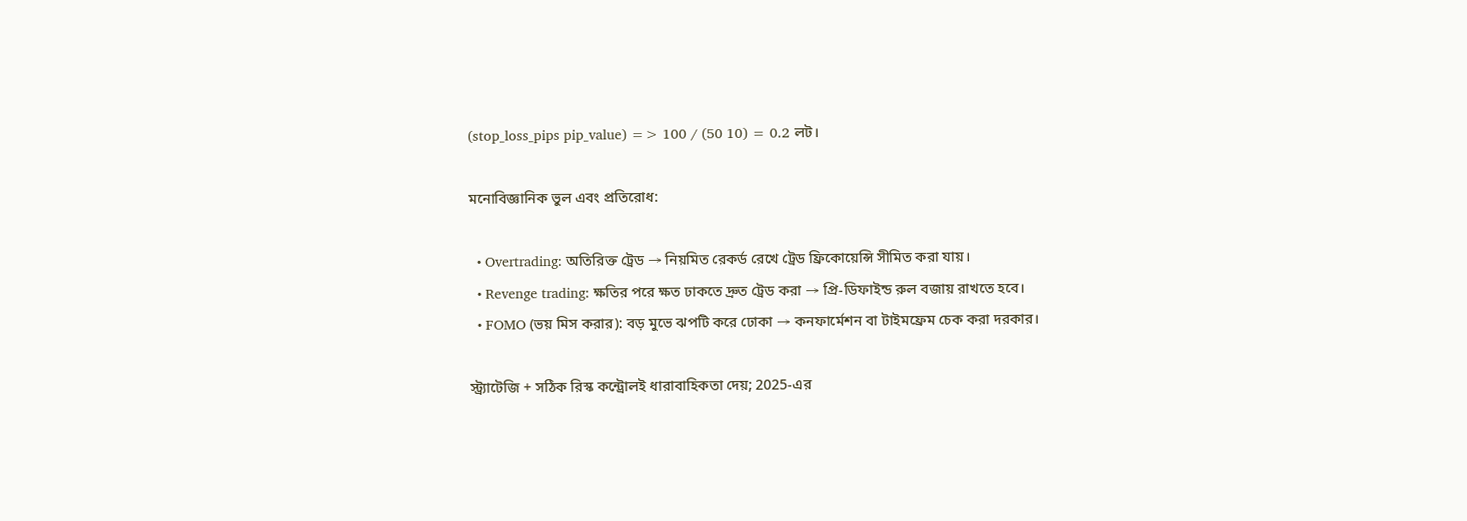(stop_loss_pips pip_value) => 100 / (50 10) = 0.2 লট।

মনোবিজ্ঞানিক ভুল এবং প্রতিরোধ:

  • Overtrading: অতিরিক্ত ট্রেড → নিয়মিত রেকর্ড রেখে ট্রেড ফ্রিকোয়েন্সি সীমিত করা যায়।
  • Revenge trading: ক্ষতির পরে ক্ষত ঢাকতে দ্রুত ট্রেড করা → প্রি-ডিফাইন্ড রুল বজায় রাখতে হবে।
  • FOMO (ভয় মিস করার): বড় মুভে ঝপটি করে ঢোকা → কনফার্মেশন বা টাইমফ্রেম চেক করা দরকার।

স্ট্র্যাটেজি + সঠিক রিস্ক কন্ট্রোলই ধারাবাহিকতা দেয়; 2025-এর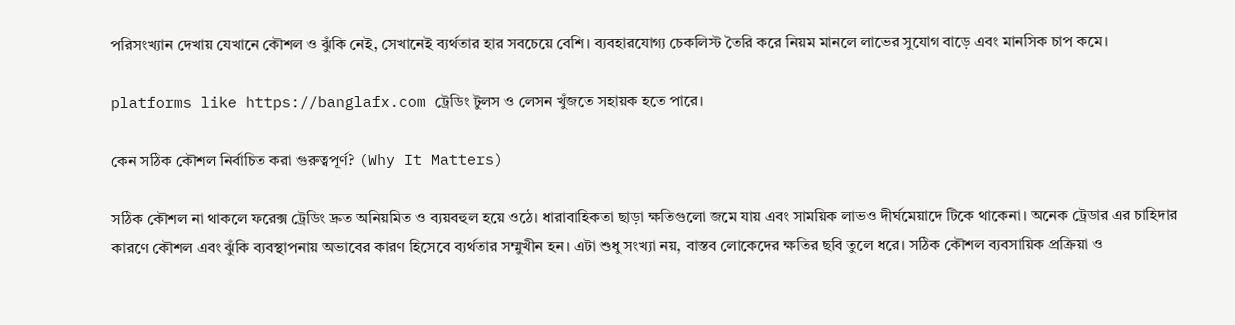পরিসংখ্যান দেখায় যেখানে কৌশল ও ঝুঁকি নেই, সেখানেই ব্যর্থতার হার সবচেয়ে বেশি। ব্যবহারযোগ্য চেকলিস্ট তৈরি করে নিয়ম মানলে লাভের সুযোগ বাড়ে এবং মানসিক চাপ কমে।

platforms like https://banglafx.com ট্রেডিং টুলস ও লেসন খুঁজতে সহায়ক হতে পারে।

কেন সঠিক কৌশল নির্বাচিত করা গুরুত্বপূর্ণ? (Why It Matters)

সঠিক কৌশল না থাকলে ফরেক্স ট্রেডিং দ্রুত অনিয়মিত ও ব্যয়বহুল হয়ে ওঠে। ধারাবাহিকতা ছাড়া ক্ষতিগুলো জমে যায় এবং সাময়িক লাভও দীর্ঘমেয়াদে টিকে থাকেনা। অনেক ট্রেডার এর চাহিদার কারণে কৌশল এবং ঝুঁকি ব্যবস্থাপনায় অভাবের কারণ হিসেবে ব্যর্থতার সম্মুখীন হন। এটা শুধু সংখ্যা নয়, বাস্তব লোকেদের ক্ষতির ছবি তুলে ধরে। সঠিক কৌশল ব্যবসায়িক প্রক্রিয়া ও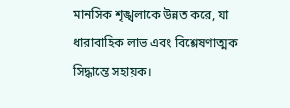মানসিক শৃঙ্খলাকে উন্নত করে, যা ধারাবাহিক লাভ এবং বিশ্লেষণাত্মক সিদ্ধান্তে সহায়ক।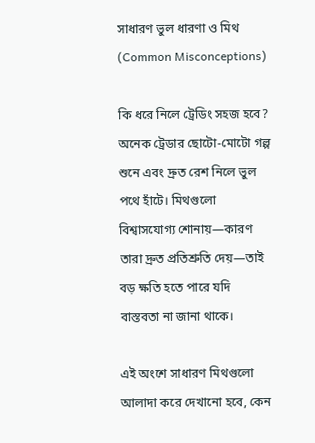সাধারণ ভুল ধারণা ও মিথ (Common Misconceptions)

কি ধরে নিলে ট্রেডিং সহজ হবে? অনেক ট্রেডার ছোটো-মোটো গল্প শুনে এবং দ্রুত রেশ নিলে ভুল পথে হাঁটে। মিথগুলো বিশ্বাসযোগ্য শোনায়—কারণ তারা দ্রুত প্রতিশ্রুতি দেয়—তাই বড় ক্ষতি হতে পারে যদি বাস্তবতা না জানা থাকে।

এই অংশে সাধারণ মিথগুলো আলাদা করে দেখানো হবে, কেন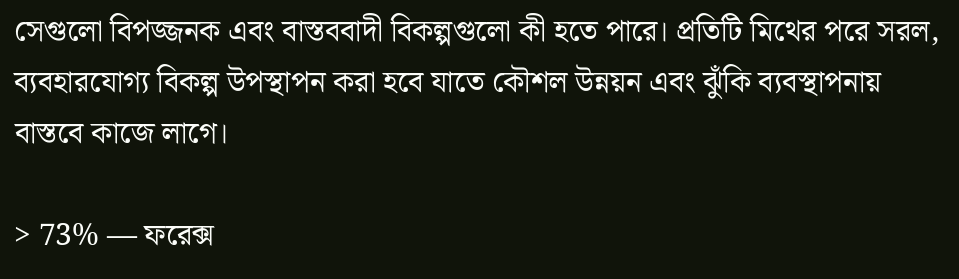সেগুলো বিপজ্জনক এবং বাস্তববাদী বিকল্পগুলো কী হতে পারে। প্রতিটি মিথের পরে সরল, ব্যবহারযোগ্য বিকল্প উপস্থাপন করা হবে যাতে কৌশল উন্নয়ন এবং ঝুঁকি ব্যবস্থাপনায় বাস্তবে কাজে লাগে।

> 73% — ফরেক্স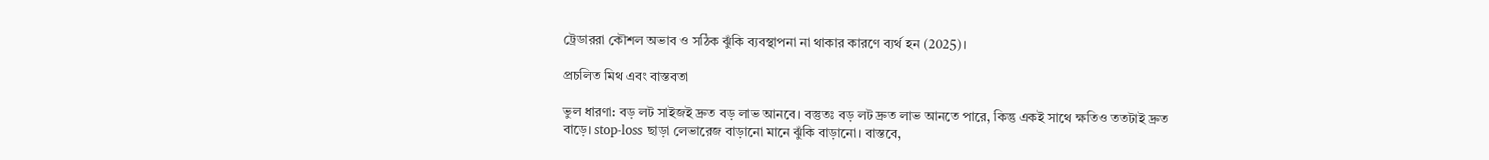ট্রেডাররা কৌশল অভাব ও সঠিক ঝুঁকি ব্যবস্থাপনা না থাকার কারণে ব্যর্থ হন (2025)।

প্রচলিত মিথ এবং বাস্তবতা

ভুল ধারণা: বড় লট সাইজই দ্রুত বড় লাভ আনবে। বস্তুতঃ বড় লট দ্রুত লাভ আনতে পারে, কিন্তু একই সাথে ক্ষতিও ততটাই দ্রুত বাড়ে। stop-loss ছাড়া লেভারেজ বাড়ানো মানে ঝুঁকি বাড়ানো। বাস্তবে,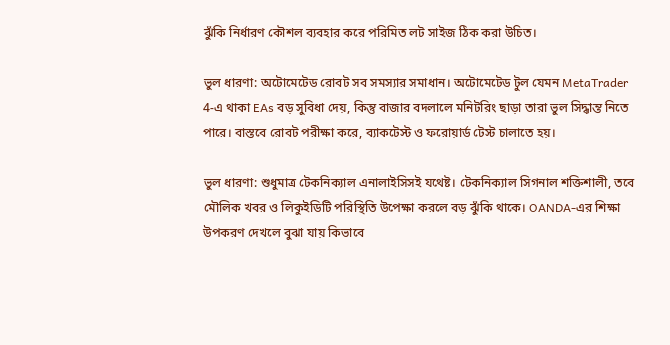ঝুঁকি নির্ধারণ কৌশল ব্যবহার করে পরিমিত লট সাইজ ঠিক করা উচিত।

ভুল ধারণা: অটোমেটেড রোবট সব সমস্যার সমাধান। অটোমেটেড টুল যেমন MetaTrader 4-এ থাকা EAs বড় সুবিধা দেয়, কিন্তু বাজার বদলালে মনিটরিং ছাড়া তারা ভুল সিদ্ধান্ত নিতে পারে। বাস্তবে রোবট পরীক্ষা করে, ব্যাকটেস্ট ও ফরোয়ার্ড টেস্ট চালাতে হয়।

ভুল ধারণা: শুধুমাত্র টেকনিক্যাল এনালাইসিসই যথেষ্ট। টেকনিক্যাল সিগনাল শক্তিশালী, তবে মৌলিক খবর ও লিকুইডিটি পরিস্থিতি উপেক্ষা করলে বড় ঝুঁকি থাকে। OANDA-এর শিক্ষা উপকরণ দেখলে বুঝা যায় কিভাবে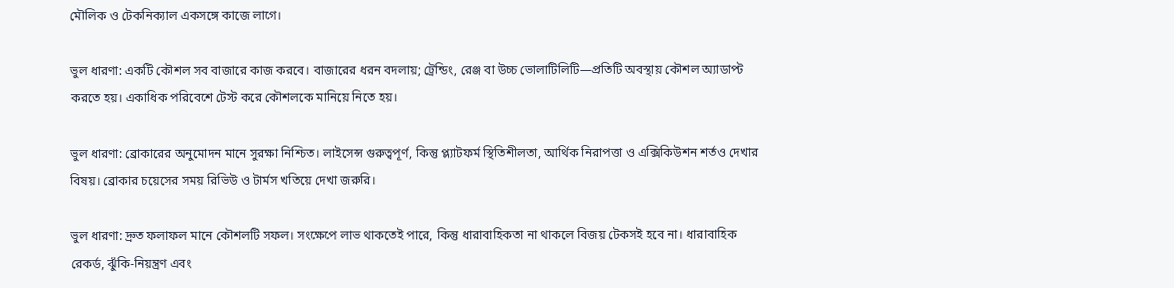মৌলিক ও টেকনিক্যাল একসঙ্গে কাজে লাগে।

ভুল ধারণা: একটি কৌশল সব বাজারে কাজ করবে। বাজারের ধরন বদলায়; ট্রেন্ডিং, রেঞ্জ বা উচ্চ ভোলাটিলিটি—প্রতিটি অবস্থায় কৌশল অ্যাডাপ্ট করতে হয়। একাধিক পরিবেশে টেস্ট করে কৌশলকে মানিয়ে নিতে হয়।

ভুল ধারণা: ব্রোকারের অনুমোদন মানে সুরক্ষা নিশ্চিত। লাইসেন্স গুরুত্বপূর্ণ, কিন্তু প্ল্যাটফর্ম স্থিতিশীলতা, আর্থিক নিরাপত্তা ও এক্সিকিউশন শর্তও দেখার বিষয়। ব্রোকার চয়েসের সময় রিভিউ ও টার্মস খতিয়ে দেখা জরুরি।

ভুল ধারণা: দ্রুত ফলাফল মানে কৌশলটি সফল। সংক্ষেপে লাভ থাকতেই পারে, কিন্তু ধারাবাহিকতা না থাকলে বিজয় টেকসই হবে না। ধারাবাহিক রেকর্ড, ঝুঁকি-নিয়ন্ত্রণ এবং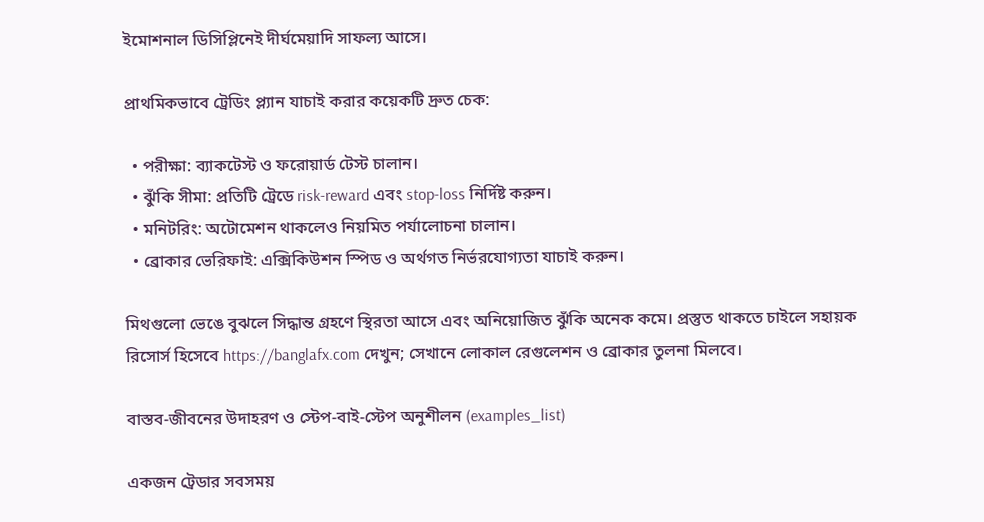ইমোশনাল ডিসিপ্লিনেই দীর্ঘমেয়াদি সাফল্য আসে।

প্রাথমিকভাবে ট্রেডিং প্ল্যান যাচাই করার কয়েকটি দ্রুত চেক:

  • পরীক্ষা: ব্যাকটেস্ট ও ফরোয়ার্ড টেস্ট চালান।
  • ঝুঁকি সীমা: প্রতিটি ট্রেডে risk-reward এবং stop-loss নির্দিষ্ট করুন।
  • মনিটরিং: অটোমেশন থাকলেও নিয়মিত পর্যালোচনা চালান।
  • ব্রোকার ভেরিফাই: এক্সিকিউশন স্পিড ও অর্থগত নির্ভরযোগ্যতা যাচাই করুন।

মিথগুলো ভেঙে বুঝলে সিদ্ধান্ত গ্রহণে স্থিরতা আসে এবং অনিয়োজিত ঝুঁকি অনেক কমে। প্রস্তুত থাকতে চাইলে সহায়ক রিসোর্স হিসেবে https://banglafx.com দেখুন; সেখানে লোকাল রেগুলেশন ও ব্রোকার তুলনা মিলবে।

বাস্তব-জীবনের উদাহরণ ও স্টেপ-বাই-স্টেপ অনুশীলন (examples_list)

একজন ট্রেডার সবসময়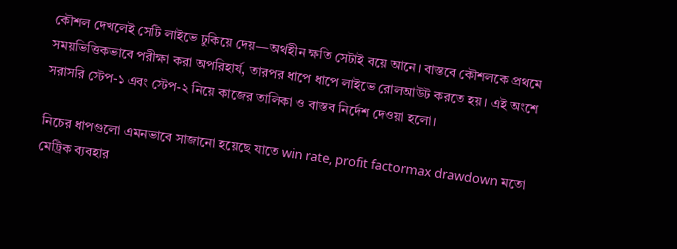কৌশল দেখলেই সেটি লাইভে ঢুকিয়ে দেয়—অর্থহীন ক্ষতি সেটাই বয়ে আনে। বাস্তবে কৌশলকে প্রথমে সময়ভিত্তিকভাবে পরীক্ষা করা অপরিহার্য, তারপর ধাপে ধাপে লাইভে রোলআউট করতে হয়। এই অংশে সরাসরি স্টেপ-১ এবং স্টেপ-২ নিয়ে কাজের তালিকা ও বাস্তব নির্দেশ দেওয়া হলো।

নিচের ধাপগুলো এমনভাবে সাজানো হয়েছে যাতে win rate, profit factormax drawdown মতো মেট্রিক ব্যবহার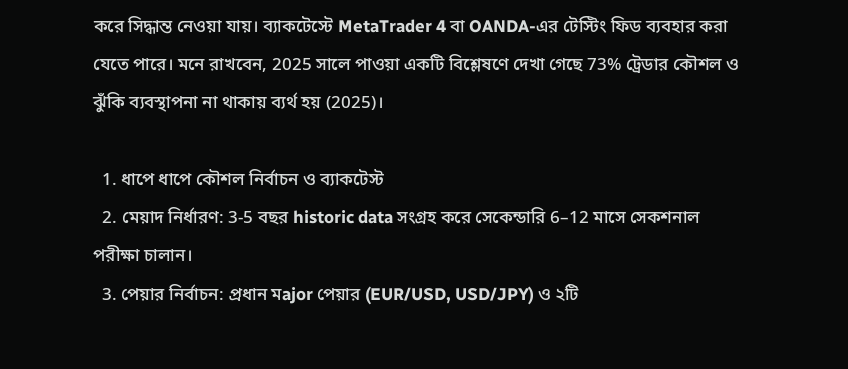করে সিদ্ধান্ত নেওয়া যায়। ব্যাকটেস্টে MetaTrader 4 বা OANDA-এর টেস্টিং ফিড ব্যবহার করা যেতে পারে। মনে রাখবেন, 2025 সালে পাওয়া একটি বিশ্লেষণে দেখা গেছে 73% ট্রেডার কৌশল ও ঝুঁকি ব্যবস্থাপনা না থাকায় ব্যর্থ হয় (2025)।

  1. ধাপে ধাপে কৌশল নির্বাচন ও ব্যাকটেস্ট
  2. মেয়াদ নির্ধারণ: 3-5 বছর historic data সংগ্রহ করে সেকেন্ডারি 6–12 মাসে সেকশনাল পরীক্ষা চালান।
  3. পেয়ার নির্বাচন: প্রধান মajor পেয়ার (EUR/USD, USD/JPY) ও ২টি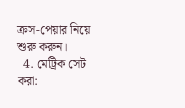ক্রস-পেয়ার নিয়ে শুরু করুন।
  4. মেট্রিক সেট করা: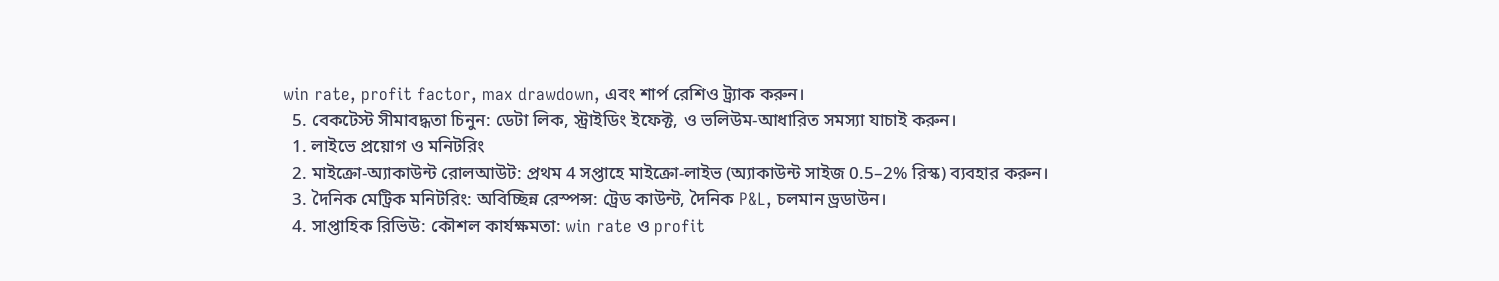win rate, profit factor, max drawdown, এবং শার্প রেশিও ট্র্যাক করুন।
  5. বেকটেস্ট সীমাবদ্ধতা চিনুন: ডেটা লিক, স্ট্রাইডিং ইফেক্ট, ও ভলিউম-আধারিত সমস্যা যাচাই করুন।
  1. লাইভে প্রয়োগ ও মনিটরিং
  2. মাইক্রো-অ্যাকাউন্ট রোলআউট: প্রথম 4 সপ্তাহে মাইক্রো-লাইভ (অ্যাকাউন্ট সাইজ 0.5–2% রিস্ক) ব্যবহার করুন।
  3. দৈনিক মেট্রিক মনিটরিং: অবিচ্ছিন্ন রেস্পন্স: ট্রেড কাউন্ট, দৈনিক P&L, চলমান ড্রডাউন।
  4. সাপ্তাহিক রিভিউ: কৌশল কার্যক্ষমতা: win rate ও profit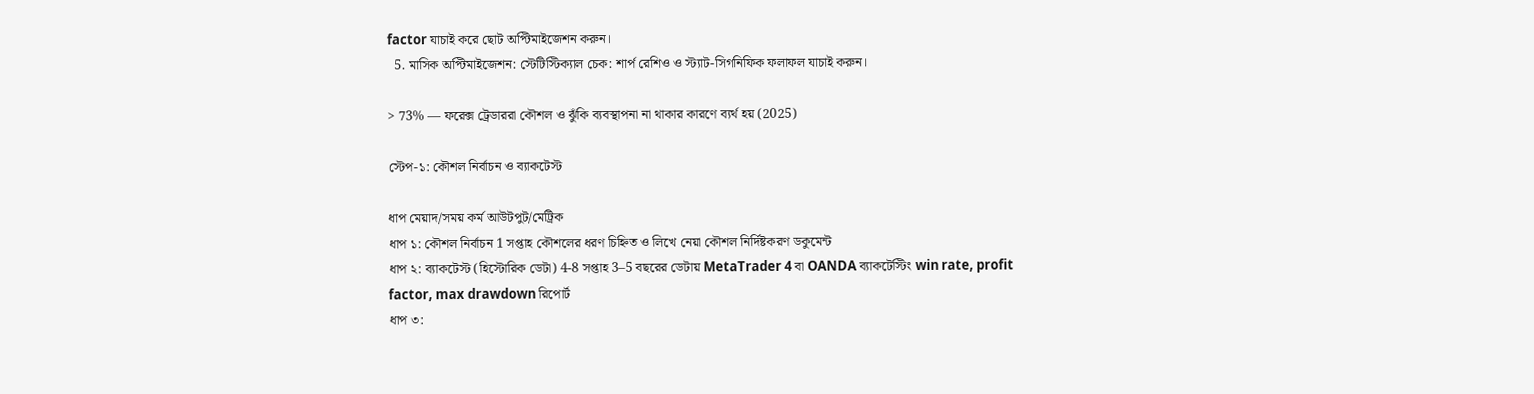factor যাচাই করে ছোট অপ্টিমাইজেশন করুন।
  5. মাসিক অপ্টিমাইজেশন: স্টেটিস্টিক্যাল চেক: শার্প রেশিও ও স্ট্যাট-সিগনিফিক ফলাফল যাচাই করুন।

> 73% — ফরেক্স ট্রেডাররা কৌশল ও ঝুঁকি ব্যবস্থাপনা না থাকার কারণে ব্যর্থ হয় (2025)

স্টেপ-১: কৌশল নির্বাচন ও ব্যাকটেস্ট

ধাপ মেয়াদ/সময় কর্ম আউটপুট/মেট্রিক
ধাপ ১: কৌশল নির্বাচন 1 সপ্তাহ কৌশলের ধরণ চিহ্নিত ও লিখে নেয়া কৌশল নির্দিষ্টকরণ ডকুমেন্ট
ধাপ ২: ব্যাকটেস্ট (হিস্টোরিক ডেটা) 4-8 সপ্তাহ 3–5 বছরের ডেটায় MetaTrader 4 বা OANDA ব্যাকটেস্টিং win rate, profit factor, max drawdown রিপোর্ট
ধাপ ৩: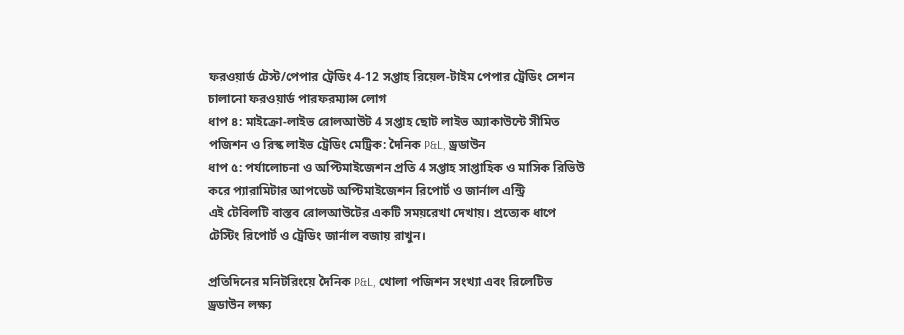ফরওয়ার্ড টেস্ট/পেপার ট্রেডিং 4-12 সপ্তাহ রিয়েল-টাইম পেপার ট্রেডিং সেশন চালানো ফরওয়ার্ড পারফরম্যান্স লোগ
ধাপ ৪: মাইক্রো-লাইভ রোলআউট 4 সপ্তাহ ছোট লাইভ অ্যাকাউন্টে সীমিত পজিশন ও রিস্ক লাইভ ট্রেডিং মেট্রিক: দৈনিক P&L, ড্রডাউন
ধাপ ৫: পর্যালোচনা ও অপ্টিমাইজেশন প্রতি 4 সপ্তাহ সাপ্তাহিক ও মাসিক রিভিউ করে প্যারামিটার আপডেট অপ্টিমাইজেশন রিপোর্ট ও জার্নাল এন্ট্রি
এই টেবিলটি বাস্তব রোলআউটের একটি সময়রেখা দেখায়। প্রত্যেক ধাপে টেস্টিং রিপোর্ট ও ট্রেডিং জার্নাল বজায় রাখুন।

প্রতিদিনের মনিটরিংয়ে দৈনিক P&L, খোলা পজিশন সংখ্যা এবং রিলেটিভ ড্রডাউন লক্ষ্য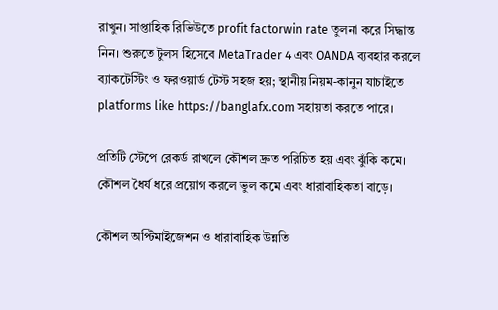রাখুন। সাপ্তাহিক রিভিউতে profit factorwin rate তুলনা করে সিদ্ধান্ত নিন। শুরুতে টুলস হিসেবে MetaTrader 4 এবং OANDA ব্যবহার করলে ব্যাকটেস্টিং ও ফরওয়ার্ড টেস্ট সহজ হয়; স্থানীয় নিয়ম-কানুন যাচাইতে platforms like https://banglafx.com সহায়তা করতে পারে।

প্রতিটি স্টেপে রেকর্ড রাখলে কৌশল দ্রুত পরিচিত হয় এবং ঝুঁকি কমে। কৌশল ধৈর্য ধরে প্রয়োগ করলে ভুল কমে এবং ধারাবাহিকতা বাড়ে।

কৌশল অপ্টিমাইজেশন ও ধারাবাহিক উন্নতি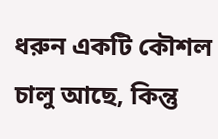ধরুন একটি কৌশল চালু আছে, কিন্তু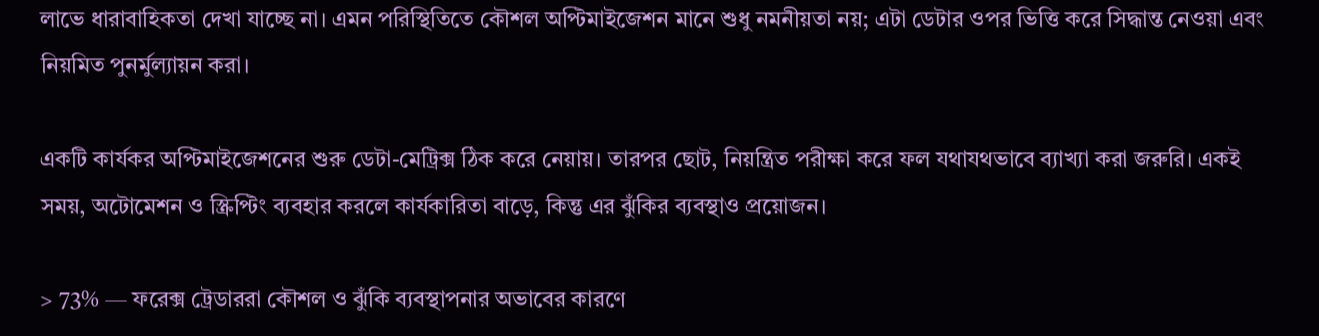লাভে ধারাবাহিকতা দেখা যাচ্ছে না। এমন পরিস্থিতিতে কৌশল অপ্টিমাইজেশন মানে শুধু নমনীয়তা নয়; এটা ডেটার ওপর ভিত্তি করে সিদ্ধান্ত নেওয়া এবং নিয়মিত পুনর্মুল্যায়ন করা।

একটি কার্যকর অপ্টিমাইজেশনের শুরু ডেটা-মেট্রিক্স ঠিক করে নেয়ায়। তারপর ছোট, নিয়ন্ত্রিত পরীক্ষা করে ফল যথাযথভাবে ব্যাখ্যা করা জরুরি। একই সময়, অটোমেশন ও স্ক্রিপ্টিং ব্যবহার করলে কার্যকারিতা বাড়ে, কিন্তু এর ঝুঁকির ব্যবস্থাও প্রয়োজন।

> 73% — ফরেক্স ট্রেডাররা কৌশল ও ঝুঁকি ব্যবস্থাপনার অভাবের কারণে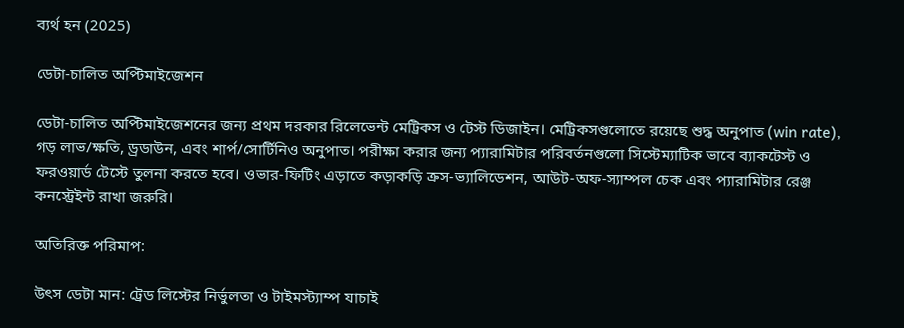ব্যর্থ হন (2025)

ডেটা-চালিত অপ্টিমাইজেশন

ডেটা-চালিত অপ্টিমাইজেশনের জন্য প্রথম দরকার রিলেভেন্ট মেট্রিকস ও টেস্ট ডিজাইন। মেট্রিকসগুলোতে রয়েছে শুদ্ধ অনুপাত (win rate), গড় লাভ/ক্ষতি, ড্রডাউন, এবং শার্প/সোর্টিনিও অনুপাত। পরীক্ষা করার জন্য প্যারামিটার পরিবর্তনগুলো সিস্টেম্যাটিক ভাবে ব্যাকটেস্ট ও ফরওয়ার্ড টেস্টে তুলনা করতে হবে। ওভার-ফিটিং এড়াতে কড়াকড়ি ক্রস-ভ্যালিডেশন, আউট-অফ-স্যাম্পল চেক এবং প্যারামিটার রেঞ্জ কনস্ট্রেইন্ট রাখা জরুরি।

অতিরিক্ত পরিমাপ:

উৎস ডেটা মান: ট্রেড লিস্টের নির্ভুলতা ও টাইমস্ট্যাম্প যাচাই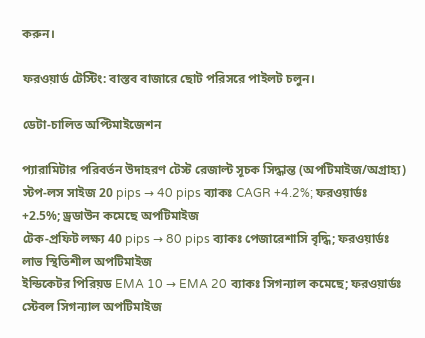করুন।

ফরওয়ার্ড টেস্টিং: বাস্তব বাজারে ছোট পরিসরে পাইলট চলুন।

ডেটা-চালিত অপ্টিমাইজেশন

প্যারামিটার পরিবর্তন উদাহরণ টেস্ট রেজাল্ট সূচক সিদ্ধান্ত (অপটিমাইজ/অগ্রাহ্য)
স্টপ-লস সাইজ 20 pips → 40 pips ব্যাকঃ CAGR +4.2%; ফরওয়ার্ডঃ +2.5%; ড্রডাউন কমেছে অপটিমাইজ
টেক-প্রফিট লক্ষ্য 40 pips → 80 pips ব্যাকঃ পেজারেশাসি বৃদ্ধি; ফরওয়ার্ডঃ লাভ স্থিতিশীল অপটিমাইজ
ইন্ডিকেটর পিরিয়ড EMA 10 → EMA 20 ব্যাকঃ সিগন্যাল কমেছে; ফরওয়ার্ডঃ স্টেবল সিগন্যাল অপটিমাইজ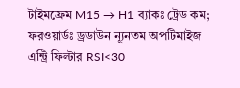টাইমফ্রেম M15 → H1 ব্যাকঃ ট্রেড কম; ফরওয়ার্ডঃ ড্রডাউন ন্যূনতম অপটিমাইজ
এন্ট্রি ফিল্টার RSI<30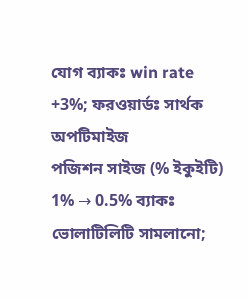যোগ ব্যাকঃ win rate +3%; ফরওয়ার্ডঃ সার্থক অপটিমাইজ
পজিশন সাইজ (% ইকুইটি) 1% → 0.5% ব্যাকঃ ভোলাটিলিটি সামলানো;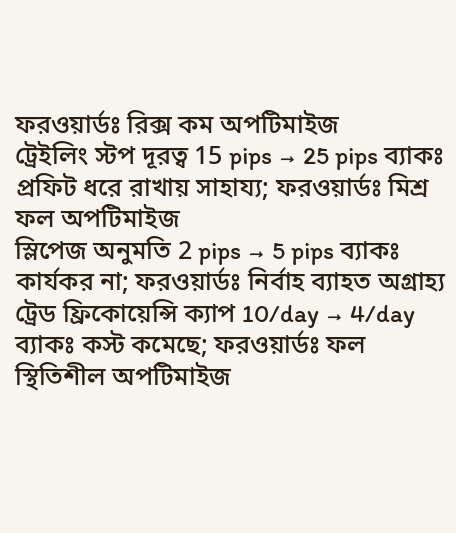ফরওয়ার্ডঃ রিক্স কম অপটিমাইজ
ট্রেইলিং স্টপ দূরত্ব 15 pips → 25 pips ব্যাকঃ প্রফিট ধরে রাখায় সাহায্য; ফরওয়ার্ডঃ মিশ্র ফল অপটিমাইজ
স্লিপেজ অনুমতি 2 pips → 5 pips ব্যাকঃ কার্যকর না; ফরওয়ার্ডঃ নির্বাহ ব্যাহত অগ্রাহ্য
ট্রেড ফ্রিকোয়েন্সি ক্যাপ 10/day → 4/day ব্যাকঃ কস্ট কমেছে; ফরওয়ার্ডঃ ফল স্থিতিশীল অপটিমাইজ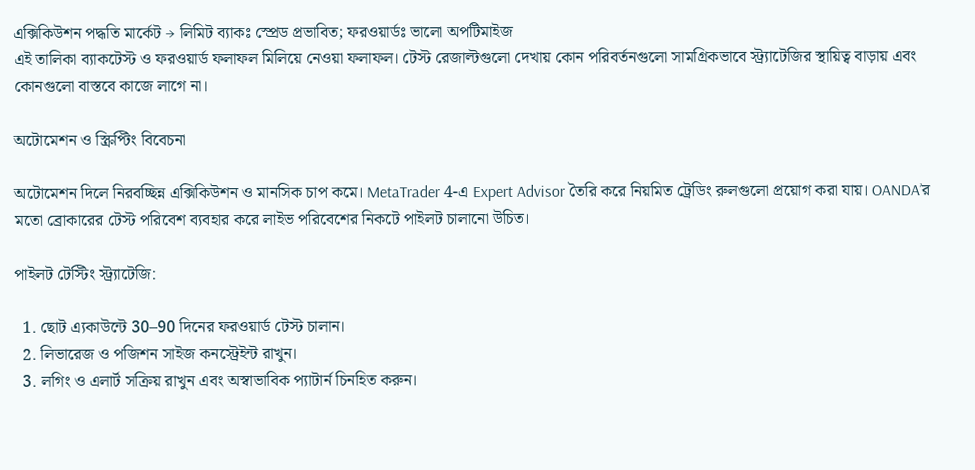এক্সিকিউশন পদ্ধতি মার্কেট → লিমিট ব্যাকঃ স্প্রেড প্রভাবিত; ফরওয়ার্ডঃ ভালো অপটিমাইজ
এই তালিকা ব্যাকটেস্ট ও ফরওয়ার্ড ফলাফল মিলিয়ে নেওয়া ফলাফল। টেস্ট রেজাল্টগুলো দেখায় কোন পরিবর্তনগুলো সামগ্রিকভাবে স্ট্র্যাটেজির স্থায়িত্ব বাড়ায় এবং কোনগুলো বাস্তবে কাজে লাগে না।

অটোমেশন ও স্ক্রিপ্টিং বিবেচনা

অটোমেশন দিলে নিরবচ্ছিন্ন এক্সিকিউশন ও মানসিক চাপ কমে। MetaTrader 4-এ Expert Advisor তৈরি করে নিয়মিত ট্রেডিং রুলগুলো প্রয়োগ করা যায়। OANDA’র মতো ব্রোকারের টেস্ট পরিবেশ ব্যবহার করে লাইভ পরিবেশের নিকটে পাইলট চালানো উচিত।

পাইলট টেস্টিং স্ট্র্যাটেজি:

  1. ছোট এ্যকাউন্টে 30–90 দিনের ফরওয়ার্ড টেস্ট চালান।
  2. লিভারেজ ও পজিশন সাইজ কনস্ট্রেইন্ট রাখুন।
  3. লগিং ও এলার্ট সক্রিয় রাখুন এবং অস্বাভাবিক প্যাটার্ন চিনহিত করুন।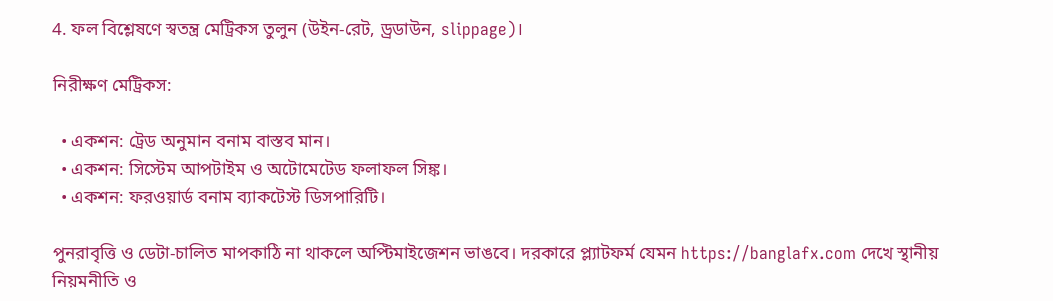4. ফল বিশ্লেষণে স্বতন্ত্র মেট্রিকস তুলুন (উইন-রেট, ড্রডাউন, slippage)।

নিরীক্ষণ মেট্রিকস:

  • একশন: ট্রেড অনুমান বনাম বাস্তব মান।
  • একশন: সিস্টেম আপটাইম ও অটোমেটেড ফলাফল সিঙ্ক।
  • একশন: ফরওয়ার্ড বনাম ব্যাকটেস্ট ডিসপারিটি।

পুনরাবৃত্তি ও ডেটা-চালিত মাপকাঠি না থাকলে অপ্টিমাইজেশন ভাঙবে। দরকারে প্ল্যাটফর্ম যেমন https://banglafx.com দেখে স্থানীয় নিয়মনীতি ও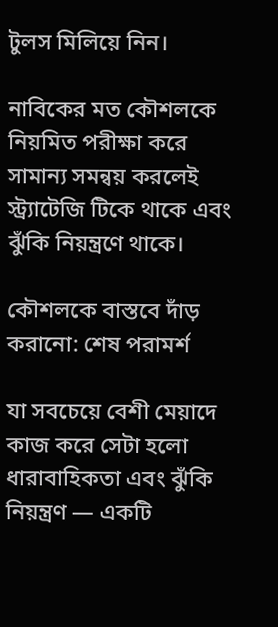টুলস মিলিয়ে নিন।

নাবিকের মত কৌশলকে নিয়মিত পরীক্ষা করে সামান্য সমন্বয় করলেই স্ট্র্যাটেজি টিকে থাকে এবং ঝুঁকি নিয়ন্ত্রণে থাকে।

কৌশলকে বাস্তবে দাঁড় করানো: শেষ পরামর্শ

যা সবচেয়ে বেশী মেয়াদে কাজ করে সেটা হলো ধারাবাহিকতা এবং ঝুঁকি নিয়ন্ত্রণ — একটি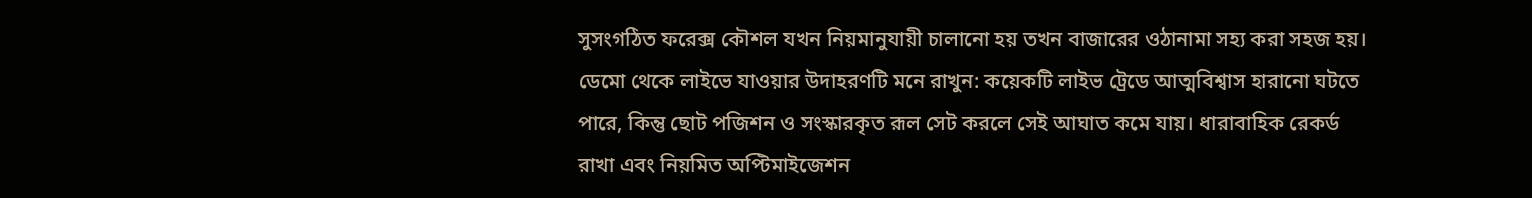সুসংগঠিত ফরেক্স কৌশল যখন নিয়মানুযায়ী চালানো হয় তখন বাজারের ওঠানামা সহ্য করা সহজ হয়। ডেমো থেকে লাইভে যাওয়ার উদাহরণটি মনে রাখুন: কয়েকটি লাইভ ট্রেডে আত্মবিশ্বাস হারানো ঘটতে পারে, কিন্তু ছোট পজিশন ও সংস্কারকৃত রূল সেট করলে সেই আঘাত কমে যায়। ধারাবাহিক রেকর্ড রাখা এবং নিয়মিত অপ্টিমাইজেশন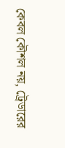কেবল কৌশল নয়, ট্রেডারের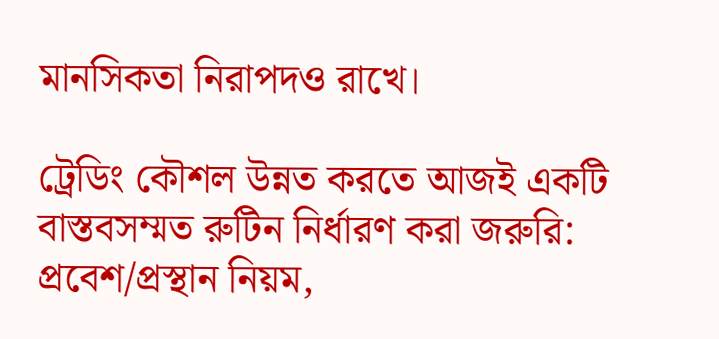মানসিকতা নিরাপদও রাখে।

ট্রেডিং কৌশল উন্নত করতে আজই একটি বাস্তবসম্মত রুটিন নির্ধারণ করা জরুরি: প্রবেশ/প্রস্থান নিয়ম,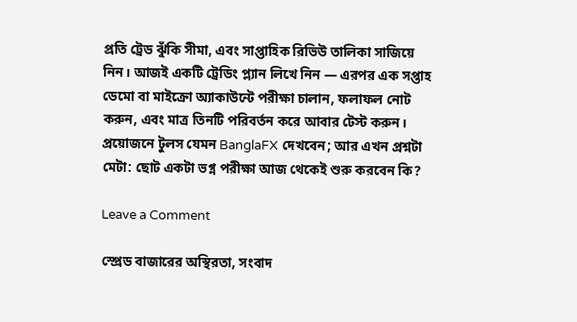প্রতি ট্রেড ঝুঁকি সীমা, এবং সাপ্তাহিক রিভিউ তালিকা সাজিয়ে নিন। আজই একটি ট্রেডিং প্ল্যান লিখে নিন — এরপর এক সপ্তাহ ডেমো বা মাইক্রো অ্যাকাউন্টে পরীক্ষা চালান, ফলাফল নোট করুন, এবং মাত্র তিনটি পরিবর্তন করে আবার টেস্ট করুন। প্রয়োজনে টুলস যেমন BanglaFX দেখবেন; আর এখন প্রশ্নটা মেটা: ছোট একটা ভগ্ন পরীক্ষা আজ থেকেই শুরু করবেন কি?

Leave a Comment

স্প্রেড বাজারের অস্থিরতা, সংবাদ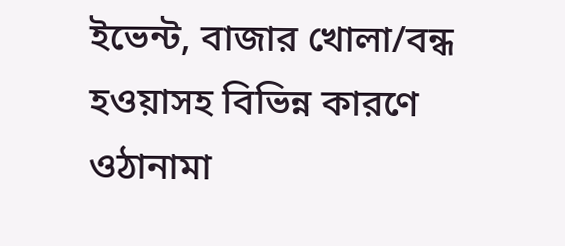ইভেন্ট, বাজার খোলা/বন্ধ হওয়াসহ বিভিন্ন কারণে ওঠানামা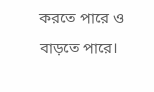করতে পারে ও বাড়তে পারে।